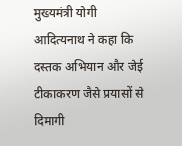मुख्यमंत्री योगी आदित्यनाथ ने कहा कि दस्तक अभियान और जेई टीकाकरण जैसे प्रयासों से दिमागी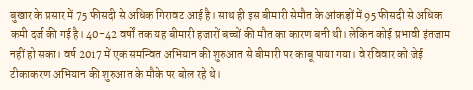बुखार के प्रसार में 75 फीसदी से अधिक गिरावट आई है। साथ ही इस बीमारी सेमौत के आंकड़ों में 95 फीसदी से अधिक कमी दर्ज की गई है। 40-42 वर्षों तक यह बीमारी हजारों बच्चों की मौत का कारण बनी थी। लेकिन कोई प्रभावी इंतजाम नहीं हो सका। वर्ष 2017 में एक समन्वित अभियान की शुरुआत से बीमारी पर काबू पाया गया। वे रविवार को जेई टीकाकरण अभियान की शुरुआत के मौके पर बोल रहे थे।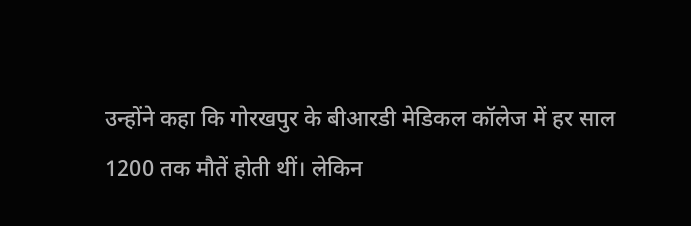उन्होंने कहा कि गोरखपुर के बीआरडी मेडिकल कॉलेज में हर साल 1200 तक मौतें होती थीं। लेकिन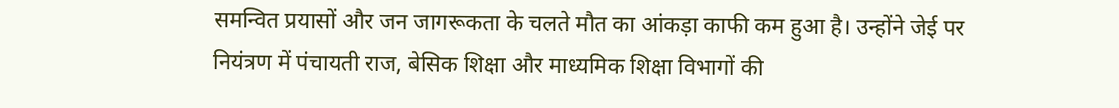समन्वित प्रयासों और जन जागरूकता के चलते मौत का आंकड़ा काफी कम हुआ है। उन्होंने जेई पर नियंत्रण में पंचायती राज, बेसिक शिक्षा और माध्यमिक शिक्षा विभागों की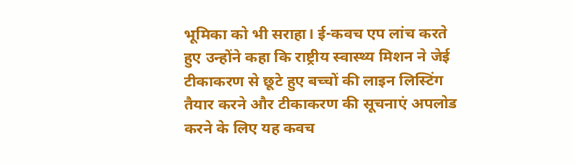भूमिका को भी सराहा। ई-कवच एप लांच करते हुए उन्होंने कहा कि राष्ट्रीय स्वास्थ्य मिशन ने जेई टीकाकरण से छूटे हुए बच्चों की लाइन लिस्टिंग तैयार करने और टीकाकरण की सूचनाएं अपलोड करने के लिए यह कवच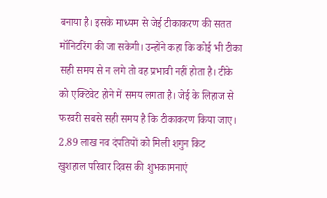बनाया है। इसके माध्यम से जेई टीकाकरण की सतत मॉनिटरिंग की जा सकेगी। उन्होंने कहा कि कोई भी टीका सही समय से न लगे तो वह प्रभावी नहीं होता है। टीके को एक्टिवेट होने में समय लगता है। जेई के लिहाज से फरवरी सबसे सही समय है कि टीकाकरण किया जाए।
2.89 लाख नव दंपतियों को मिली शगुन किट
खुशहाल परिवार दिवस की शुभकामनाएं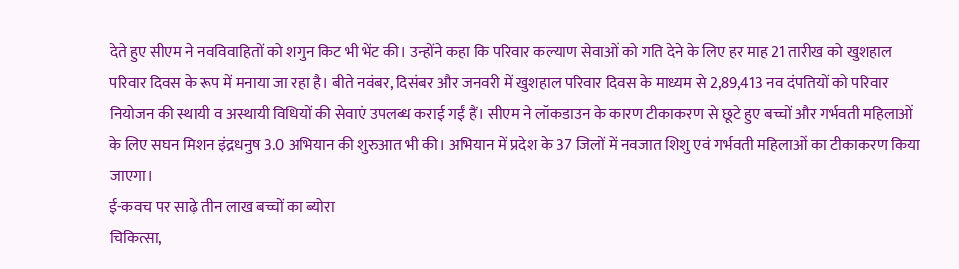देते हुए सीएम ने नवविवाहितों को शगुन किट भी भेंट की। उन्होंने कहा कि परिवार कल्याण सेवाओं को गति देने के लिए हर माह 21 तारीख को खुशहाल परिवार दिवस के रूप में मनाया जा रहा है। बीते नवंबर, दिसंबर और जनवरी में खुशहाल परिवार दिवस के माध्यम से 2,89,413 नव दंपतियों को परिवार नियोजन की स्थायी व अस्थायी विधियों की सेवाएं उपलब्ध कराई गईं हैं। सीएम ने लॉकडाउन के कारण टीकाकरण से छूटे हुए बच्चों और गर्भवती महिलाओं के लिए सघन मिशन इंद्रधनुष 3.0 अभियान की शुरुआत भी की। अभियान में प्रदेश के 37 जिलों में नवजात शिशु एवं गर्भवती महिलाओं का टीकाकरण किया जाएगा।
ई-कवच पर साढ़े तीन लाख बच्चों का ब्योरा
चिकित्सा,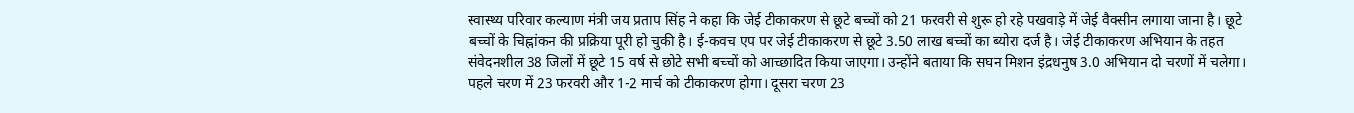स्वास्थ्य परिवार कल्याण मंत्री जय प्रताप सिंह ने कहा कि जेई टीकाकरण से छूटे बच्चों को 21 फरवरी से शुरू हो रहे पखवाड़े में जेई वैक्सीन लगाया जाना है। छूटे बच्चों के चिह्नांकन की प्रक्रिया पूरी हो चुकी है। ई-कवच एप पर जेई टीकाकरण से छूटे 3.50 लाख बच्चों का ब्योरा दर्ज है। जेई टीकाकरण अभियान के तहत संवेदनशील 38 जिलों में छूटे 15 वर्ष से छोटे सभी बच्चों को आच्छादित किया जाएगा। उन्होंने बताया कि सघन मिशन इंद्रधनुष 3.0 अभियान दो चरणों में चलेगा। पहले चरण में 23 फरवरी और 1-2 मार्च को टीकाकरण होगा। दूसरा चरण 23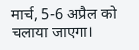मार्च, 5-6 अप्रैल को चलाया जाएगा।